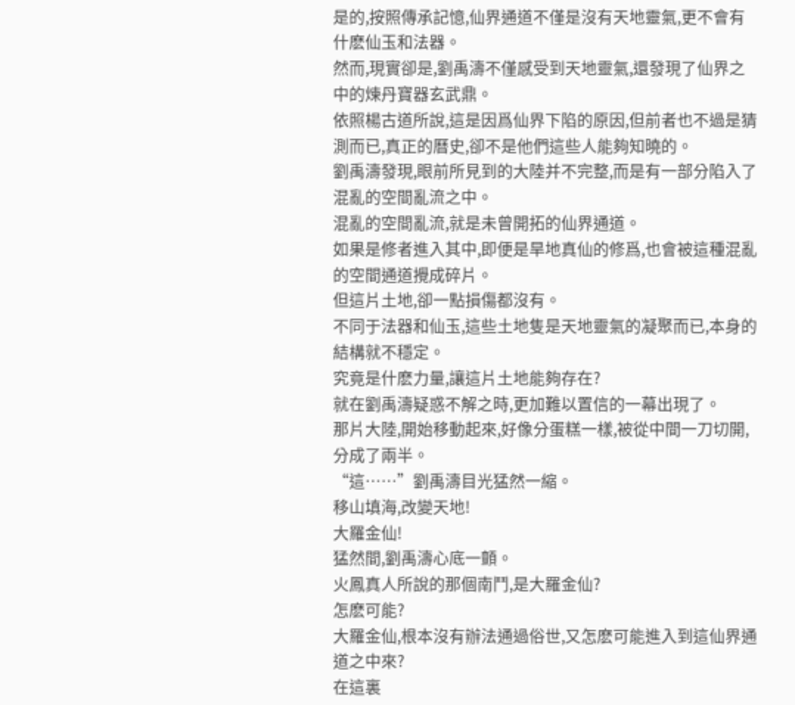是的,按照傳承記憶,仙界通道不僅是沒有天地靈氣,更不會有什麽仙玉和法器。
然而,現實卻是,劉禹濤不僅感受到天地靈氣,還發現了仙界之中的煉丹寶器玄武鼎。
依照楊古道所說,這是因爲仙界下陷的原因,但前者也不過是猜測而已,真正的曆史,卻不是他們這些人能夠知曉的。
劉禹濤發現,眼前所見到的大陸并不完整,而是有一部分陷入了混亂的空間亂流之中。
混亂的空間亂流,就是未曾開拓的仙界通道。
如果是修者進入其中,即便是旱地真仙的修爲,也會被這種混亂的空間通道攪成碎片。
但這片土地,卻一點損傷都沒有。
不同于法器和仙玉,這些土地隻是天地靈氣的凝聚而已,本身的結構就不穩定。
究竟是什麽力量,讓這片土地能夠存在?
就在劉禹濤疑惑不解之時,更加難以置信的一幕出現了。
那片大陸,開始移動起來,好像分蛋糕一樣,被從中間一刀切開,分成了兩半。
“這……”劉禹濤目光猛然一縮。
移山填海,改變天地!
大羅金仙!
猛然間,劉禹濤心底一顫。
火鳳真人所說的那個南鬥,是大羅金仙?
怎麽可能?
大羅金仙,根本沒有辦法通過俗世,又怎麽可能進入到這仙界通道之中來?
在這裏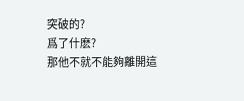突破的?
爲了什麽?
那他不就不能夠離開這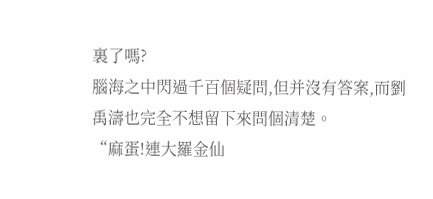裏了嗎?
腦海之中閃過千百個疑問,但并沒有答案,而劉禹濤也完全不想留下來問個清楚。
“麻蛋!連大羅金仙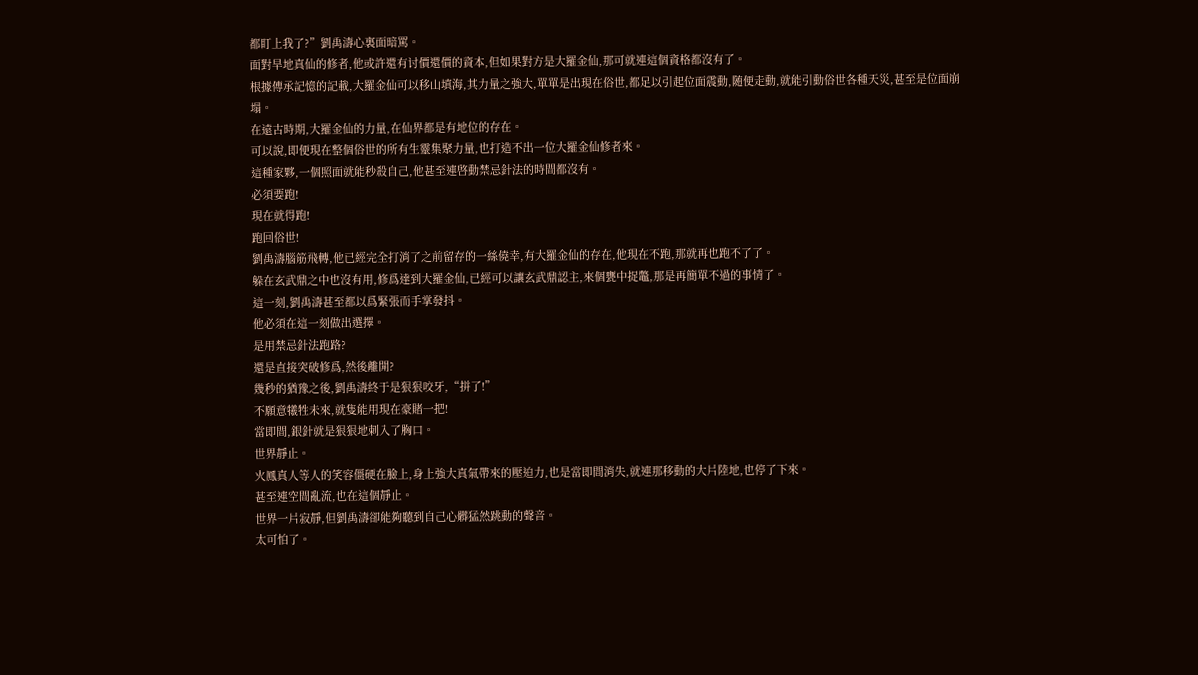都盯上我了?”劉禹濤心裏面暗罵。
面對旱地真仙的修者,他或許還有讨價還價的資本,但如果對方是大羅金仙,那可就連這個資格都沒有了。
根據傳承記憶的記載,大羅金仙可以移山填海,其力量之強大,單單是出現在俗世,都足以引起位面震動,随便走動,就能引動俗世各種天災,甚至是位面崩塌。
在遠古時期,大羅金仙的力量,在仙界都是有地位的存在。
可以說,即便現在整個俗世的所有生靈集聚力量,也打造不出一位大羅金仙修者來。
這種家夥,一個照面就能秒殺自己,他甚至連啓動禁忌針法的時間都沒有。
必須要跑!
現在就得跑!
跑回俗世!
劉禹濤腦筋飛轉,他已經完全打消了之前留存的一絲僥幸,有大羅金仙的存在,他現在不跑,那就再也跑不了了。
躲在玄武鼎之中也沒有用,修爲達到大羅金仙,已經可以讓玄武鼎認主,來個甕中捉鼈,那是再簡單不過的事情了。
這一刻,劉禹濤甚至都以爲緊張而手掌發抖。
他必須在這一刻做出選擇。
是用禁忌針法跑路?
還是直接突破修爲,然後離開?
幾秒的猶豫之後,劉禹濤終于是狠狠咬牙,“拼了!”
不願意犧牲未來,就隻能用現在豪賭一把!
當即間,銀針就是狠狠地刺入了胸口。
世界靜止。
火鳳真人等人的笑容僵硬在臉上,身上強大真氣帶來的壓迫力,也是當即間消失,就連那移動的大片陸地,也停了下來。
甚至連空間亂流,也在這個靜止。
世界一片寂靜,但劉禹濤卻能夠聽到自己心髒猛然跳動的聲音。
太可怕了。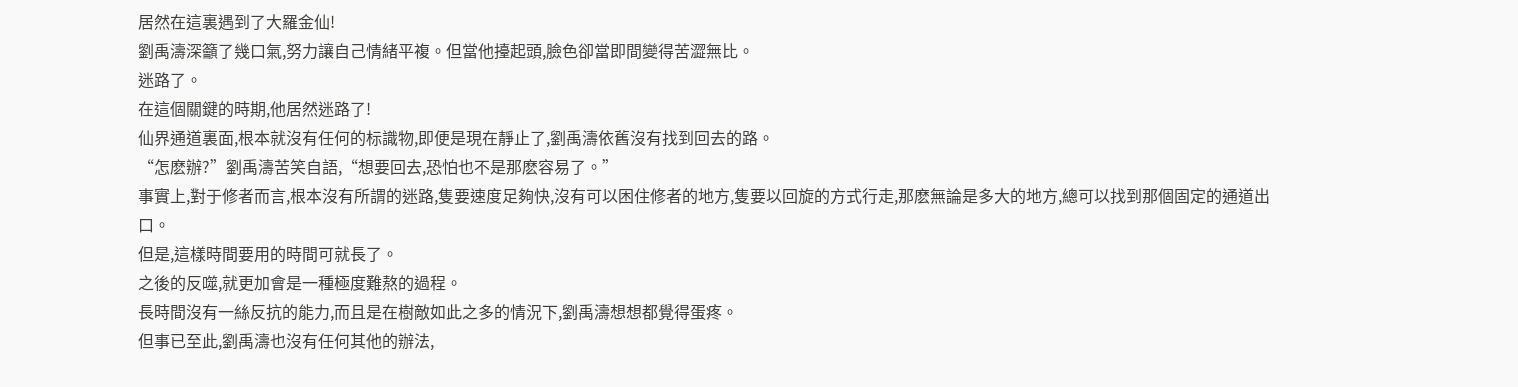居然在這裏遇到了大羅金仙!
劉禹濤深籲了幾口氣,努力讓自己情緒平複。但當他擡起頭,臉色卻當即間變得苦澀無比。
迷路了。
在這個關鍵的時期,他居然迷路了!
仙界通道裏面,根本就沒有任何的标識物,即便是現在靜止了,劉禹濤依舊沒有找到回去的路。
“怎麽辦?”劉禹濤苦笑自語,“想要回去,恐怕也不是那麽容易了。”
事實上,對于修者而言,根本沒有所謂的迷路,隻要速度足夠快,沒有可以困住修者的地方,隻要以回旋的方式行走,那麽無論是多大的地方,總可以找到那個固定的通道出口。
但是,這樣時間要用的時間可就長了。
之後的反噬,就更加會是一種極度難熬的過程。
長時間沒有一絲反抗的能力,而且是在樹敵如此之多的情況下,劉禹濤想想都覺得蛋疼。
但事已至此,劉禹濤也沒有任何其他的辦法,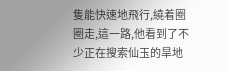隻能快速地飛行,繞着圈圈走,這一路,他看到了不少正在搜索仙玉的旱地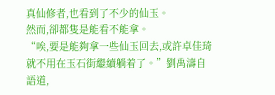真仙修者,也看到了不少的仙玉。
然而,卻都隻是能看不能拿。
“唉,要是能夠拿一些仙玉回去,或許卓佳琦就不用在玉石街繼續躺着了。”劉禹濤自語道,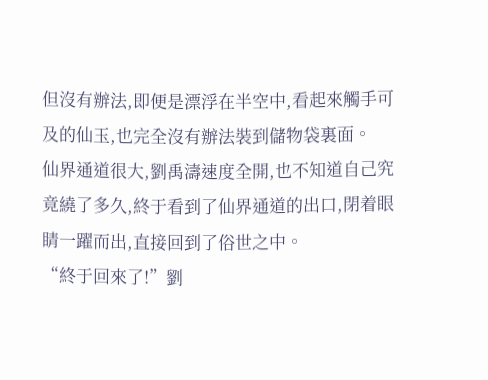但沒有辦法,即便是漂浮在半空中,看起來觸手可及的仙玉,也完全沒有辦法裝到儲物袋裏面。
仙界通道很大,劉禹濤速度全開,也不知道自己究竟繞了多久,終于看到了仙界通道的出口,閉着眼睛一躍而出,直接回到了俗世之中。
“終于回來了!”劉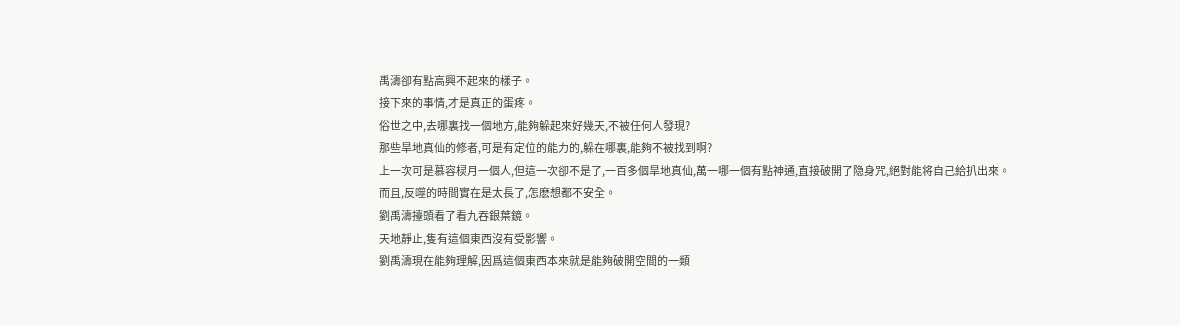禹濤卻有點高興不起來的樣子。
接下來的事情,才是真正的蛋疼。
俗世之中,去哪裏找一個地方,能夠躲起來好幾天,不被任何人發現?
那些旱地真仙的修者,可是有定位的能力的,躲在哪裏,能夠不被找到啊?
上一次可是慕容棂月一個人,但這一次卻不是了,一百多個旱地真仙,萬一哪一個有點神通,直接破開了隐身咒,絕對能将自己給扒出來。
而且,反噬的時間實在是太長了,怎麽想都不安全。
劉禹濤擡頭看了看九吞銀葉鏡。
天地靜止,隻有這個東西沒有受影響。
劉禹濤現在能夠理解,因爲這個東西本來就是能夠破開空間的一類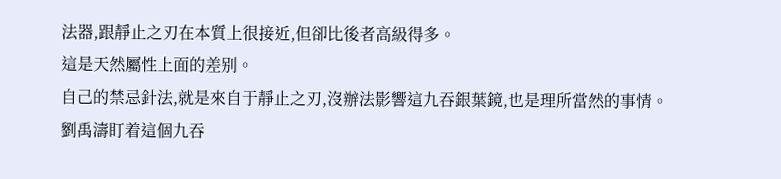法器,跟靜止之刃在本質上很接近,但卻比後者高級得多。
這是天然屬性上面的差别。
自己的禁忌針法,就是來自于靜止之刃,沒辦法影響這九吞銀葉鏡,也是理所當然的事情。
劉禹濤盯着這個九吞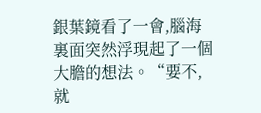銀葉鏡看了一會,腦海裏面突然浮現起了一個大膽的想法。“要不,就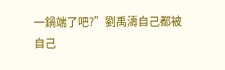一鍋端了吧?”劉禹濤自己都被自己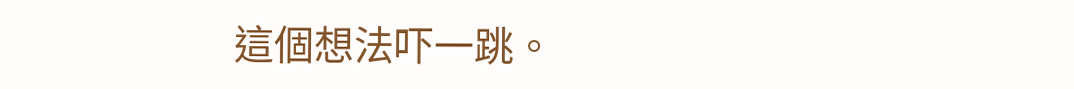這個想法吓一跳。